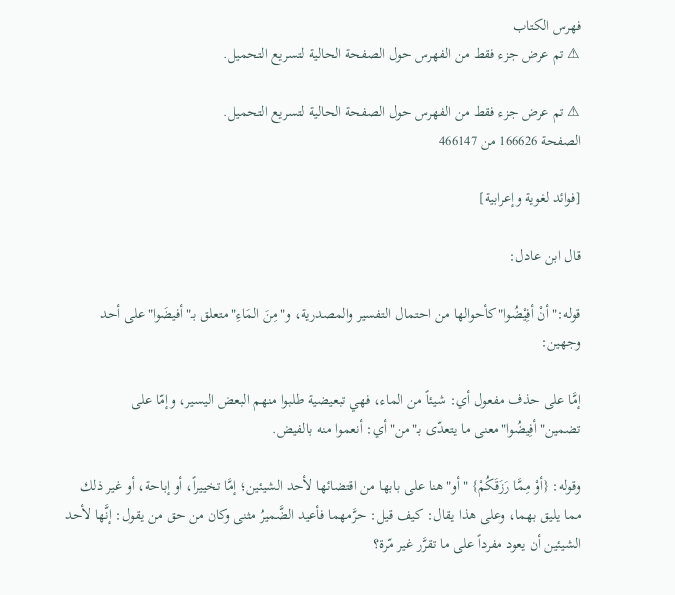فهرس الكتاب
⚠ تم عرض جزء فقط من الفهرس حول الصفحة الحالية لتسريع التحميل.

⚠ تم عرض جزء فقط من الفهرس حول الصفحة الحالية لتسريع التحميل.
الصفحة 166626 من 466147

[فوائد لغوية وإعرابية]

قال ابن عادل:

قوله:"أنْ أفِيْضُوا"كأحوالها من احتمال التفسير والمصدرية، و"مِنَ المَاءِ"متعلق بـ"أفيضَوا"على أحد وجهين:

إمَّا على حذف مفعول أي: شيئاً من الماء، فهي تبعيضية طلبوا منهم البعض اليسير، وإمّا على تضمين"أفِيضُوا"معنى ما يتعدّى بـ"من"أي: أنعموا منه بالفيض.

وقوله: {أوْ مِمَّا رَزَقَكُمْ} "أو"هنا على بابها من اقتضائها لأحد الشيئين؛ إمَّا تخييراً، أو إباحة، أو غير ذلك مما يليق بهما، وعلى هذا يقال: كيف قيل: حرَّمهما فأعيد الضَّميرُ مثنى وكان من حق من يقول: إنَّها لأحد الشيئين أن يعود مفرداً على ما تقرَّر غير مّرة؟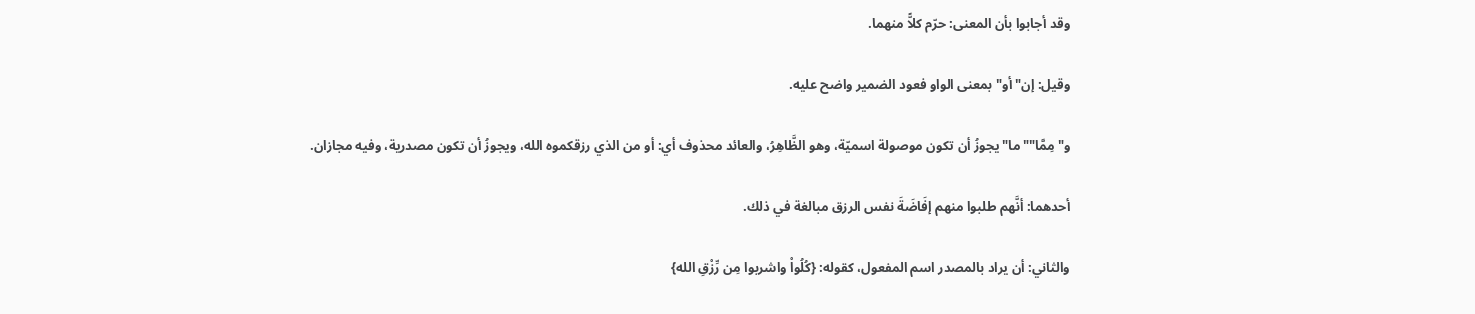وقد أجابوا بأن المعنى: حرّم كلاًّ منهما.

وقيل: إن"أو"بمعنى الواو فعود الضمير واضح عليه.

و"مِمَّا""ما"يجوزُ أن تكون موصولة اسميّة، وهو الظَّاهِرُ، والعائد محذوف أي: أو من الذي رزقكموه الله، ويجوزُ أن تكون مصدرية، وفيه مجازان.

أحدهما: أنَّهم طلبوا منهم إفَاضَةَ نفس الرزق مبالغة في ذلك.

والثاني: أن يراد بالمصدر اسم المفعول، كقوله: {كُلُواْ واشربوا مِن رِّزْقِ الله}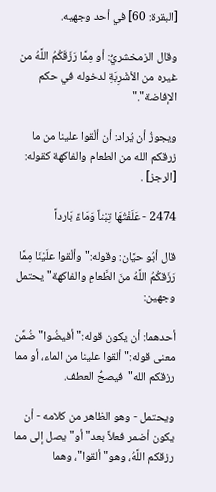[البقرة: 60] في أحد وجهيه.

وقال الزمخشريُّ: أو مِمَّا رَزَقَكُمُ اللَّهُ من غيره من الأشْرِبَةِ لدخوله في حكم الإفاضة"."

ويجوزُ أن يُراد: أن ألْقوا علينا من ما زرقكم الله من الطعام والفاكهة كقوله: [الرجز] .

2474 - عَلَفْتُهَا تِبْناً وَمَاءً بَارداً

قال أبُو حيَّان: وقوله:"وألْقوا علَيْنَا مِمَّا رَزَقكُمُ اللَّهُ منَ الطَّعامِ والفاكهة"يحتمل وجهين:

أحدهما: أن يكون قوله:"أفيضُوا"ضُمِّن معنى قوله:"ألقوا علينا من الماء، أو مما رزقكم الله"فيصحُّ العطف.

ويحتمل - وهو الظاهر من كلامه - أن يكون أضمر فعلاً بعد"أو"يصل إلى مما رزقكم اللَّهُ، وهو"ألقوا"، وهما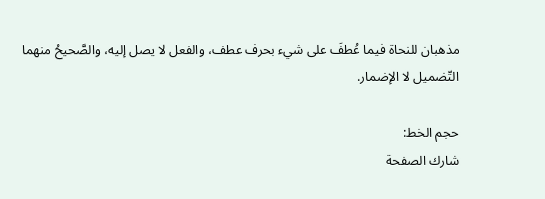مذهبان للنحاة فيما عُطفَ على شيء بحرف عطف، والفعل لا يصل إليه، والصَّحيحُ منهما التّضميل لا الإضمار.

حجم الخط:
شارك الصفحة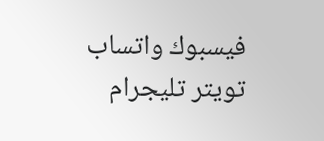فيسبوك واتساب تويتر تليجرام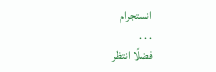انستجرام
. . .
فضلًا انتظر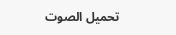تحميل الصوت